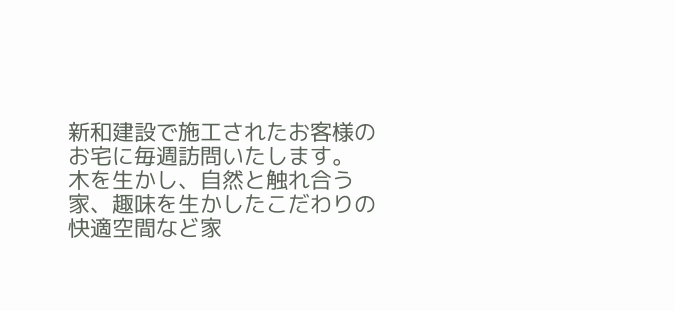新和建設で施工されたお客様のお宅に毎週訪問いたします。
木を生かし、自然と触れ合う家、趣味を生かしたこだわりの快適空間など家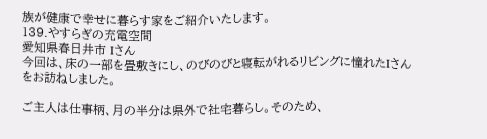族が健康で幸せに暮らす家をご紹介いたします。
139.やすらぎの充電空間
愛知県春日井市 Iさん
今回は、床の一部を畳敷きにし、のびのびと寝転がれるリビングに憧れたIさんをお訪ねしました。

ご主人は仕事柄、月の半分は県外で社宅暮らし。そのため、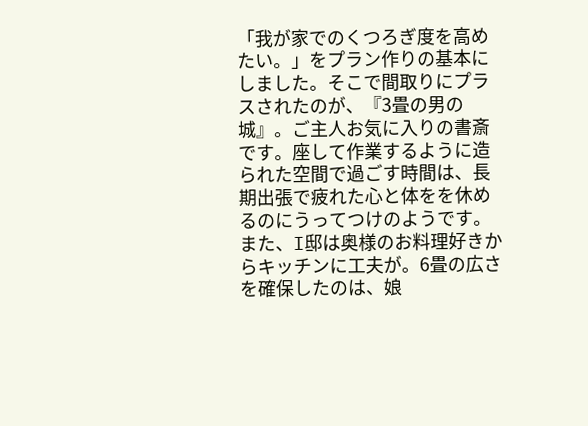「我が家でのくつろぎ度を高めたい。」をプラン作りの基本にしました。そこで間取りにプラスされたのが、『3畳の男の城』。ご主人お気に入りの書斎です。座して作業するように造られた空間で過ごす時間は、長期出張で疲れた心と体をを休めるのにうってつけのようです。
また、I邸は奥様のお料理好きからキッチンに工夫が。6畳の広さを確保したのは、娘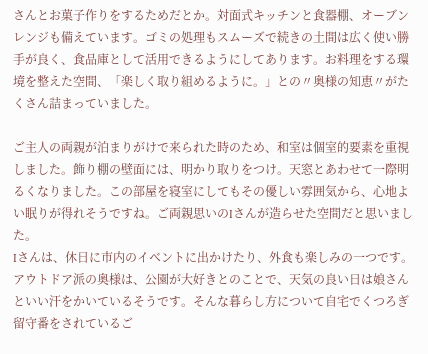さんとお菓子作りをするためだとか。対面式キッチンと食器棚、オーブンレンジも備えています。ゴミの処理もスムーズで続きの土間は広く使い勝手が良く、食品庫として活用できるようにしてあります。お料理をする環境を整えた空間、「楽しく取り組めるように。」との〃奥様の知恵〃がたくさん詰まっていました。

ご主人の両親が泊まりがけで来られた時のため、和室は個室的要素を重視しました。飾り棚の壁面には、明かり取りをつけ。天窓とあわせて一際明るくなりました。この部屋を寝室にしてもその優しい雰囲気から、心地よい眠りが得れそうですね。ご両親思いのIさんが造らせた空間だと思いました。
Iさんは、休日に市内のイベントに出かけたり、外食も楽しみの一つです。アウトドア派の奥様は、公園が大好きとのことで、天気の良い日は娘さんといい汗をかいているそうです。そんな暮らし方について自宅でくつろぎ留守番をされているご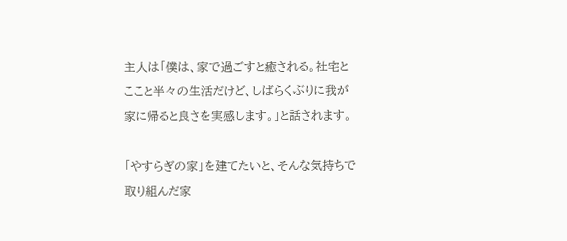主人は「僕は、家で過ごすと癒される。社宅とここと半々の生活だけど、しばらくぶりに我が家に帰ると良さを実感します。」と話されます。

「やすらぎの家」を建てたいと、そんな気持ちで取り組んだ家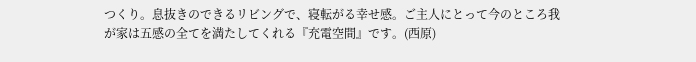つくり。息抜きのできるリビングで、寝転がる幸せ感。ご主人にとって今のところ我が家は五感の全てを満たしてくれる『充電空間』です。(西原)